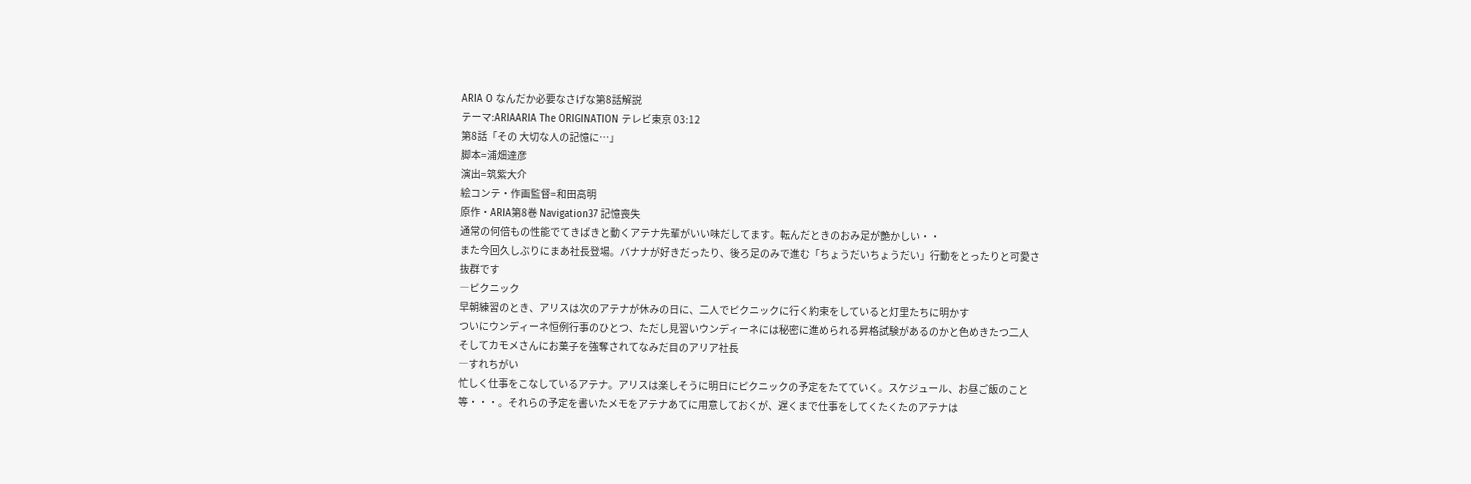ARIA O なんだか必要なさげな第8話解説
テーマ:ARIAARIA The ORIGINATION テレビ東京 03:12
第8話「その 大切な人の記憶に…」
脚本=浦畑達彦
演出=筑紫大介
絵コンテ・作画監督=和田高明
原作・ARIA第8巻 Navigation37 記憶喪失
通常の何倍もの性能でてきぱきと動くアテナ先輩がいい味だしてます。転んだときのおみ足が艶かしい・・
また今回久しぶりにまあ社長登場。バナナが好きだったり、後ろ足のみで進む「ちょうだいちょうだい」行動をとったりと可愛さ抜群です
―ピクニック
早朝練習のとき、アリスは次のアテナが休みの日に、二人でピクニックに行く約束をしていると灯里たちに明かす
ついにウンディーネ恒例行事のひとつ、ただし見習いウンディーネには秘密に進められる昇格試験があるのかと色めきたつ二人
そしてカモメさんにお菓子を強奪されてなみだ目のアリア社長
―すれちがい
忙しく仕事をこなしているアテナ。アリスは楽しそうに明日にピクニックの予定をたてていく。スケジュール、お昼ご飯のこと等・・・。それらの予定を書いたメモをアテナあてに用意しておくが、遅くまで仕事をしてくたくたのアテナは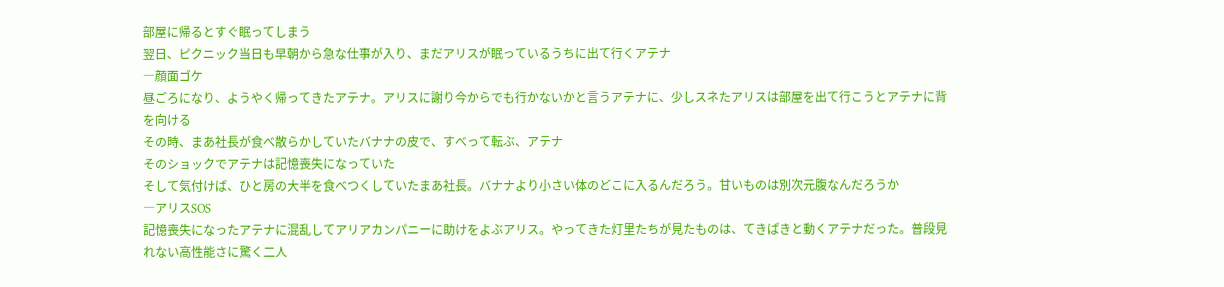部屋に帰るとすぐ眠ってしまう
翌日、ピクニック当日も早朝から急な仕事が入り、まだアリスが眠っているうちに出て行くアテナ
―顔面ゴケ
昼ごろになり、ようやく帰ってきたアテナ。アリスに謝り今からでも行かないかと言うアテナに、少しスネたアリスは部屋を出て行こうとアテナに背を向ける
その時、まあ社長が食べ散らかしていたバナナの皮で、すべって転ぶ、アテナ
そのショックでアテナは記憶喪失になっていた
そして気付けば、ひと房の大半を食べつくしていたまあ社長。バナナより小さい体のどこに入るんだろう。甘いものは別次元腹なんだろうか
―アリスSOS
記憶喪失になったアテナに混乱してアリアカンパニーに助けをよぶアリス。やってきた灯里たちが見たものは、てきぱきと動くアテナだった。普段見れない高性能さに驚く二人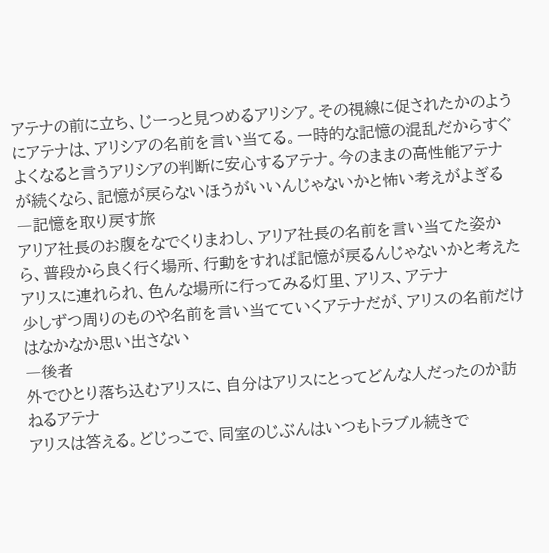アテナの前に立ち、じーっと見つめるアリシア。その視線に促されたかのようにアテナは、アリシアの名前を言い当てる。一時的な記憶の混乱だからすぐよくなると言うアリシアの判断に安心するアテナ。今のままの高性能アテナが続くなら、記憶が戻らないほうがいいんじゃないかと怖い考えがよぎる
―記憶を取り戻す旅
アリア社長のお腹をなでくりまわし、アリア社長の名前を言い当てた姿から、普段から良く行く場所、行動をすれば記憶が戻るんじゃないかと考えたアリスに連れられ、色んな場所に行ってみる灯里、アリス、アテナ
少しずつ周りのものや名前を言い当てていくアテナだが、アリスの名前だけはなかなか思い出さない
―後者
外でひとり落ち込むアリスに、自分はアリスにとってどんな人だったのか訪ねるアテナ
アリスは答える。どじっこで、同室のじぶんはいつもトラブル続きで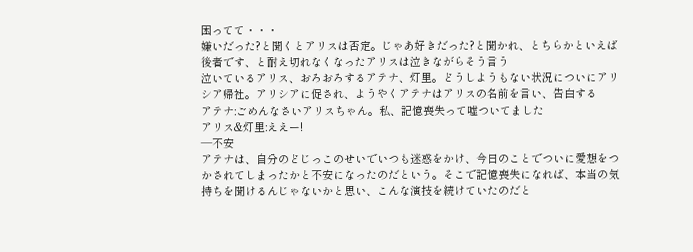困ってて・・・
嫌いだった?と聞くとアリスは否定。じゃあ好きだった?と聞かれ、とちらかといえば後者です、と耐え切れなくなったアリスは泣きながらそう言う
泣いているアリス、おろおろするアテナ、灯里。どうしようもない状況についにアリシア帰社。アリシアに促され、ようやくアテナはアリスの名前を言い、告白する
アテナ:ごめんなさいアリスちゃん。私、記憶喪失って嘘ついてました
アリス&灯里:ええー!
―不安
アテナは、自分のどじっこのせいでいつも迷惑をかけ、今日のことでついに愛想をつかされてしまったかと不安になったのだという。そこで記憶喪失になれば、本当の気持ちを聞けるんじゃないかと思い、こんな演技を続けていたのだと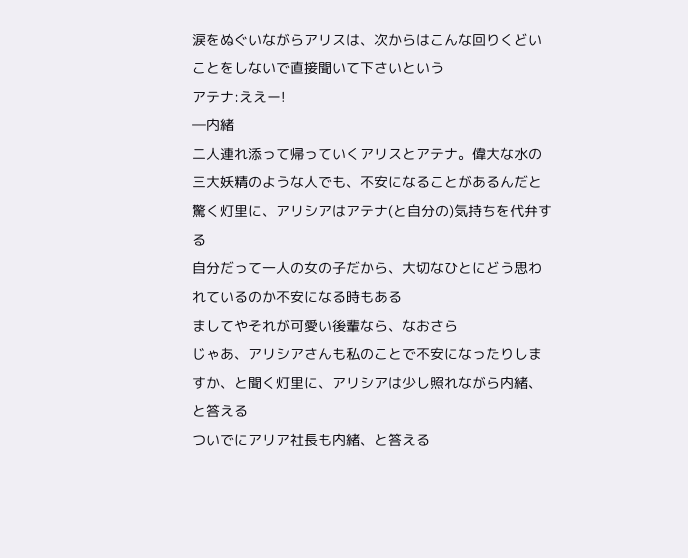涙をぬぐいながらアリスは、次からはこんな回りくどいことをしないで直接聞いて下さいという
アテナ:ええー!
―内緒
二人連れ添って帰っていくアリスとアテナ。偉大な水の三大妖精のような人でも、不安になることがあるんだと驚く灯里に、アリシアはアテナ(と自分の)気持ちを代弁する
自分だって一人の女の子だから、大切なひとにどう思われているのか不安になる時もある
ましてやそれが可愛い後輩なら、なおさら
じゃあ、アリシアさんも私のことで不安になったりしますか、と聞く灯里に、アリシアは少し照れながら内緒、と答える
ついでにアリア社長も内緒、と答える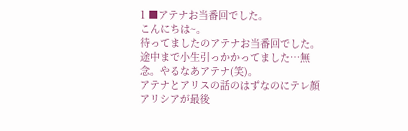1 ■アテナお当番回でした。
こんにちは~。
待ってましたのアテナお当番回でした。途中まで小生引っかかってました…無念。やるなあアテナ(笑)。
アテナとアリスの話のはずなのにテレ顔アリシアが最後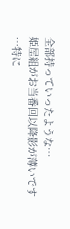全部持っていったような…
姫屋組がお当番回以降影が薄いです
…特に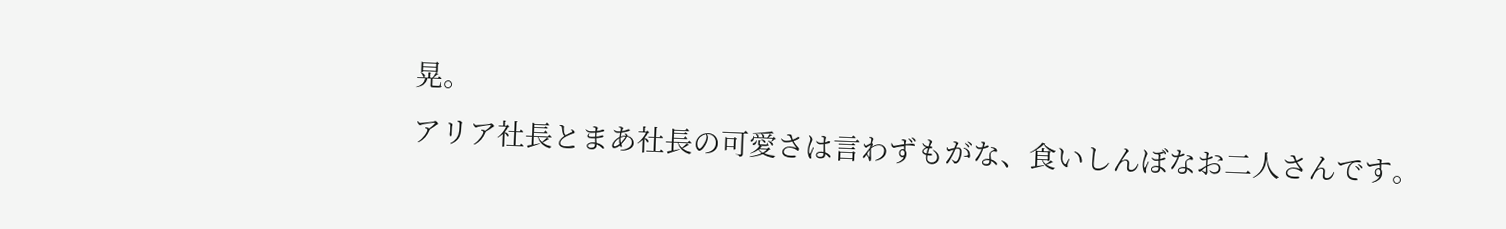晃。
アリア社長とまあ社長の可愛さは言わずもがな、食いしんぼなお二人さんです。